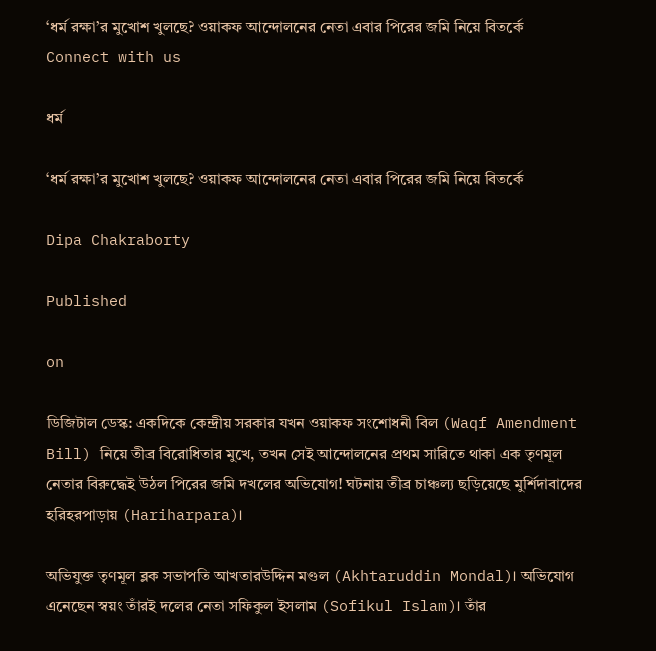‘ধর্ম রক্ষা’র মুখোশ খুলছে? ওয়াকফ আন্দোলনের নেতা এবার পিরের জমি নিয়ে বিতর্কে
Connect with us

ধর্ম

‘ধর্ম রক্ষা’র মুখোশ খুলছে? ওয়াকফ আন্দোলনের নেতা এবার পিরের জমি নিয়ে বিতর্কে

Dipa Chakraborty

Published

on

ডিজিটাল ডেস্ক: একদিকে কেন্দ্রীয় সরকার যখন ওয়াকফ সংশোধনী বিল (Waqf Amendment Bill) নিয়ে তীব্র বিরোধিতার মুখে, তখন সেই আন্দোলনের প্রথম সারিতে থাকা এক তৃণমূল নেতার বিরুদ্ধেই উঠল পিরের জমি দখলের অভিযোগ! ঘটনায় তীব্র চাঞ্চল্য ছড়িয়েছে মুর্শিদাবাদের হরিহরপাড়ায় (Hariharpara)।

অভিযুক্ত তৃণমূল ব্লক সভাপতি আখতারউদ্দিন মণ্ডল (Akhtaruddin Mondal)। অভিযোগ এনেছেন স্বয়ং তাঁরই দলের নেতা সফিকুল ইসলাম (Sofikul Islam)। তাঁর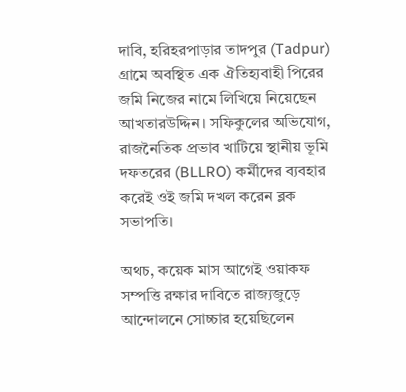দাবি, হরিহরপাড়ার তাদপুর (Tadpur) গ্রামে অবস্থিত এক ঐতিহ্যবাহী পিরের জমি নিজের নামে লিখিয়ে নিয়েছেন আখতারউদ্দিন। সফিকুলের অভিযোগ, রাজনৈতিক প্রভাব খাটিয়ে স্থানীয় ভূমি দফতরের (BLLRO) কর্মীদের ব্যবহার করেই ওই জমি দখল করেন ব্লক সভাপতি।

অথচ, কয়েক মাস আগেই ওয়াকফ সম্পত্তি রক্ষার দাবিতে রাজ্যজুড়ে আন্দোলনে সোচ্চার হয়েছিলেন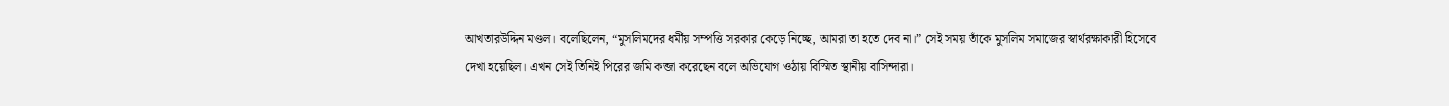আখতারউদ্দিন মণ্ডল। বলেছিলেন, “মুসলিমদের ধর্মীয় সম্পত্তি সরকার কেড়ে নিচ্ছে, আমরা তা হতে দেব না।” সেই সময় তাঁকে মুসলিম সমাজের স্বার্থরক্ষাকারী হিসেবে দেখা হয়েছিল। এখন সেই তিনিই পিরের জমি কব্জা করেছেন বলে অভিযোগ ওঠায় বিস্মিত স্থানীয় বাসিন্দারা।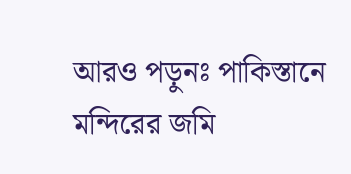আরও পড়ুনঃ পাকিস্তানে মন্দিরের জমি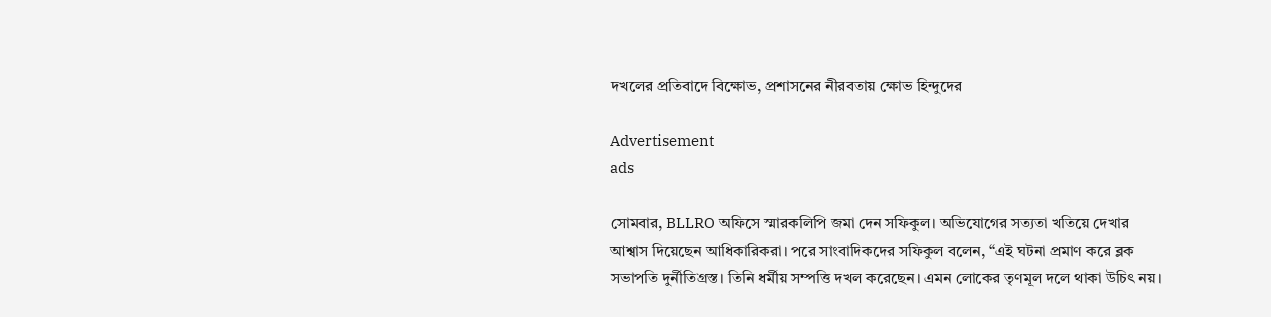দখলের প্রতিবাদে বিক্ষোভ, প্রশাসনের নীরবতায় ক্ষোভ হিন্দুদের

Advertisement
ads

সোমবার, BLLRO অফিসে স্মারকলিপি জমা দেন সফিকুল। অভিযোগের সত্যতা খতিয়ে দেখার আশ্বাস দিয়েছেন আধিকারিকরা। পরে সাংবাদিকদের সফিকুল বলেন, “এই ঘটনা প্রমাণ করে ব্লক সভাপতি দুর্নীতিগ্রস্ত। তিনি ধর্মীয় সম্পত্তি দখল করেছেন। এমন লোকের তৃণমূল দলে থাকা উচিৎ নয়।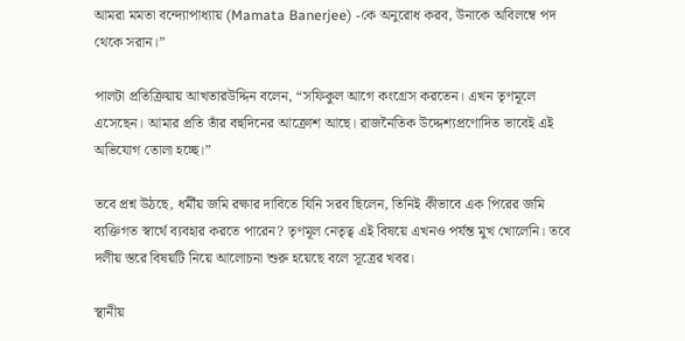আমরা মমতা বন্দ্যোপাধ্যায় (Mamata Banerjee) -কে অনুরোধ করব, উনাকে অবিলম্বে পদ থেকে সরান।”

পালটা প্রতিক্রিয়ায় আখতারউদ্দিন বলেন, “সফিকুল আগে কংগ্রেস করতেন। এখন তৃণমূলে এসেছেন। আমার প্রতি তাঁর বহুদিনের আক্রোশ আছে। রাজনৈতিক উদ্দেশ্যপ্রণোদিত ভাবেই এই অভিযোগ তোলা হচ্ছে।”

তবে প্রশ্ন উঠছে, ধর্মীয় জমি রক্ষার দাবিতে যিনি সরব ছিলেন, তিনিই কীভাবে এক পিরের জমি ব্যক্তিগত স্বার্থে ব্যবহার করতে পারেন? তৃণমূল নেতৃত্ব এই বিষয়ে এখনও পর্যন্ত মুখ খোলেনি। তবে দলীয় স্তরে বিষয়টি নিয়ে আলোচনা শুরু হয়েছে বলে সূত্রের খবর।

স্থানীয়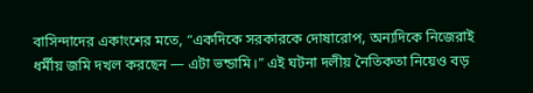বাসিন্দাদের একাংশের মতে, “একদিকে সরকারকে দোষারোপ, অন্যদিকে নিজেরাই ধর্মীয় জমি দখল করছেন — এটা ভন্ডামি।” এই ঘটনা দলীয় নৈতিকতা নিয়েও বড়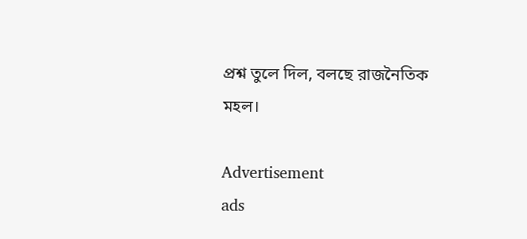প্রশ্ন তুলে দিল, বলছে রাজনৈতিক মহল।

Advertisement
ads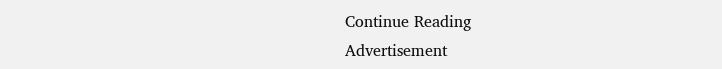Continue Reading
Advertisement